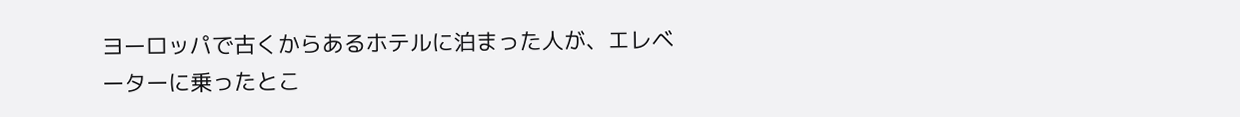ヨーロッパで古くからあるホテルに泊まった人が、エレベーターに乗ったとこ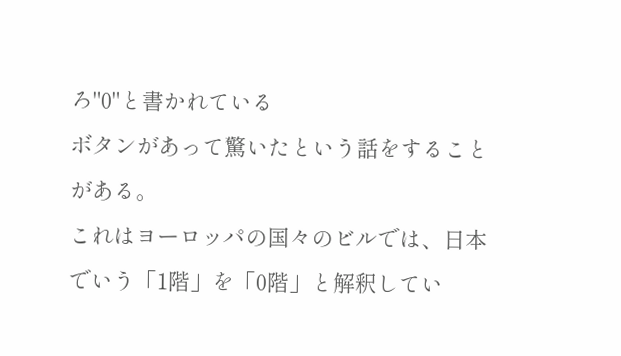ろ"0"と書かれている
ボタンがあって驚いたという話をすることがある。
これはヨーロッパの国々のビルでは、日本でいう「1階」を「0階」と解釈してい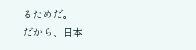るためだ。
だから、日本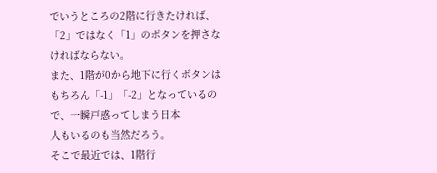でいうところの2階に行きたければ、「2」ではなく「1」のボタンを押さなければならない。
また、1階が0から地下に行くボタンはもちろん「-1」「-2」となっているので、一瞬戸惑ってしまう日本
人もいるのも当然だろう。
そこで最近では、1階行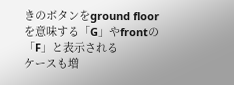きのボタンをground floorを意味する「G」やfrontの「F」と表示される
ケースも増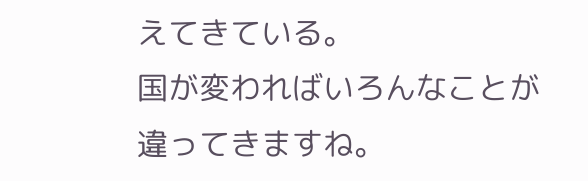えてきている。
国が変わればいろんなことが違ってきますね。